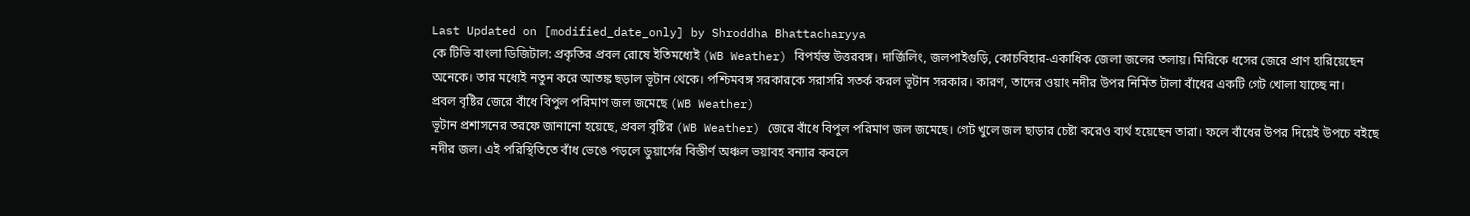Last Updated on [modified_date_only] by Shroddha Bhattacharyya
কে টিভি বাংলা ডিজিটাল: প্রকৃতির প্রবল রোষে ইতিমধ্যেই (WB Weather) বিপর্যস্ত উত্তরবঙ্গ। দার্জিলিং, জলপাইগুড়ি, কোচবিহার-একাধিক জেলা জলের তলায়। মিরিকে ধসের জেরে প্রাণ হারিয়েছেন অনেকে। তার মধ্যেই নতুন করে আতঙ্ক ছড়াল ভূটান থেকে। পশ্চিমবঙ্গ সরকারকে সরাসরি সতর্ক করল ভূটান সরকার। কারণ, তাদের ওয়াং নদীর উপর নির্মিত টালা বাঁধের একটি গেট খোলা যাচ্ছে না।
প্রবল বৃষ্টির জেরে বাঁধে বিপুল পরিমাণ জল জমেছে (WB Weather)
ভূটান প্রশাসনের তরফে জানানো হয়েছে, প্রবল বৃষ্টির (WB Weather) জেরে বাঁধে বিপুল পরিমাণ জল জমেছে। গেট খুলে জল ছাড়ার চেষ্টা করেও ব্যর্থ হয়েছেন তারা। ফলে বাঁধের উপর দিয়েই উপচে বইছে নদীর জল। এই পরিস্থিতিতে বাঁধ ভেঙে পড়লে ডুয়ার্সের বিস্তীর্ণ অঞ্চল ভয়াবহ বন্যার কবলে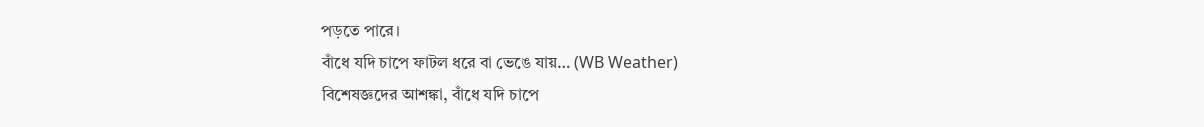পড়তে পারে।
বাঁধে যদি চাপে ফাটল ধরে বা ভেঙে যায়… (WB Weather)
বিশেষজ্ঞদের আশঙ্কা, বাঁধে যদি চাপে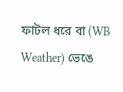ফাটল ধরে বা (WB Weather) ভেঙে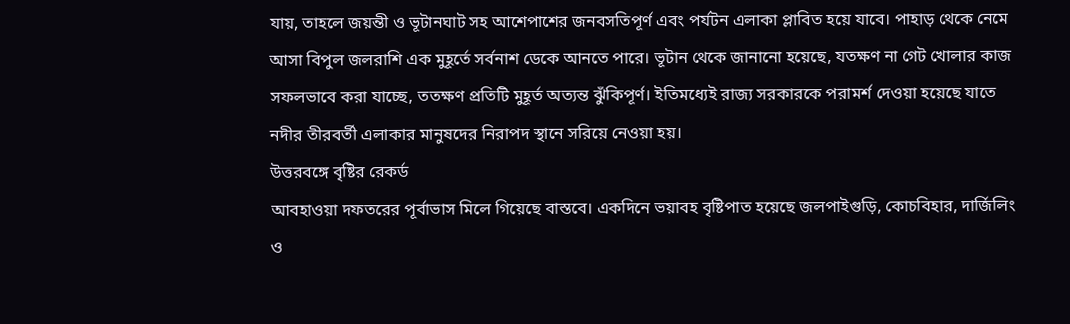যায়, তাহলে জয়ন্তী ও ভূটানঘাট সহ আশেপাশের জনবসতিপূর্ণ এবং পর্যটন এলাকা প্লাবিত হয়ে যাবে। পাহাড় থেকে নেমে আসা বিপুল জলরাশি এক মুহূর্তে সর্বনাশ ডেকে আনতে পারে। ভূটান থেকে জানানো হয়েছে, যতক্ষণ না গেট খোলার কাজ সফলভাবে করা যাচ্ছে, ততক্ষণ প্রতিটি মুহূর্ত অত্যন্ত ঝুঁকিপূর্ণ। ইতিমধ্যেই রাজ্য সরকারকে পরামর্শ দেওয়া হয়েছে যাতে নদীর তীরবর্তী এলাকার মানুষদের নিরাপদ স্থানে সরিয়ে নেওয়া হয়।
উত্তরবঙ্গে বৃষ্টির রেকর্ড
আবহাওয়া দফতরের পূর্বাভাস মিলে গিয়েছে বাস্তবে। একদিনে ভয়াবহ বৃষ্টিপাত হয়েছে জলপাইগুড়ি, কোচবিহার, দার্জিলিং ও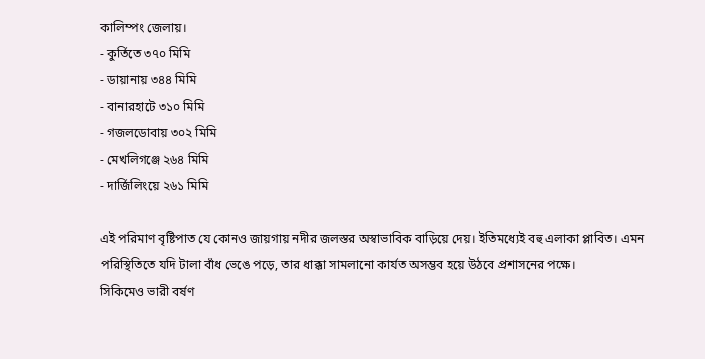কালিম্পং জেলায়।
- কুর্তিতে ৩৭০ মিমি
- ডায়ানায় ৩৪৪ মিমি
- বানারহাটে ৩১০ মিমি
- গজলডোবায় ৩০২ মিমি
- মেখলিগঞ্জে ২৬৪ মিমি
- দার্জিলিংয়ে ২৬১ মিমি

এই পরিমাণ বৃষ্টিপাত যে কোনও জায়গায় নদীর জলস্তর অস্বাভাবিক বাড়িয়ে দেয়। ইতিমধ্যেই বহু এলাকা প্লাবিত। এমন পরিস্থিতিতে যদি টালা বাঁধ ভেঙে পড়ে, তার ধাক্কা সামলানো কার্যত অসম্ভব হয়ে উঠবে প্রশাসনের পক্ষে।
সিকিমেও ভারী বর্ষণ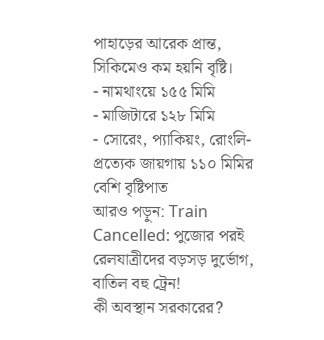পাহাড়ের আরেক প্রান্ত, সিকিমেও কম হয়নি বৃষ্টি।
- নামথাংয়ে ১৫৫ মিমি
- মাজিটারে ১২৮ মিমি
- সোরেং, প্যাকিয়ং, রোংলি-প্রত্যেক জায়গায় ১১০ মিমির বেশি বৃষ্টিপাত
আরও পড়ুন: Train Cancelled: পুজোর পরই রেলযাত্রীদের বড়সড় দুর্ভোগ, বাতিল বহু ট্রেন!
কী অবস্থান সরকারের?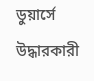ডুয়ার্সে উদ্ধারকারী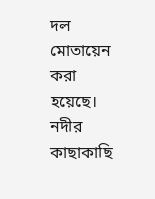দল মোতায়েন করা হয়েছে। নদীর কাছাকাছি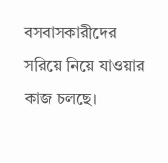বসবাসকারীদের সরিয়ে নিয়ে যাওয়ার কাজ চলছে।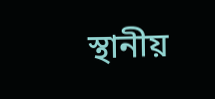স্থানীয়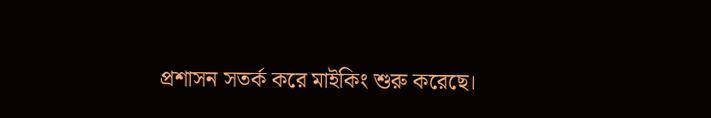প্রশাসন সতর্ক করে মাইকিং শুরু করেছে।